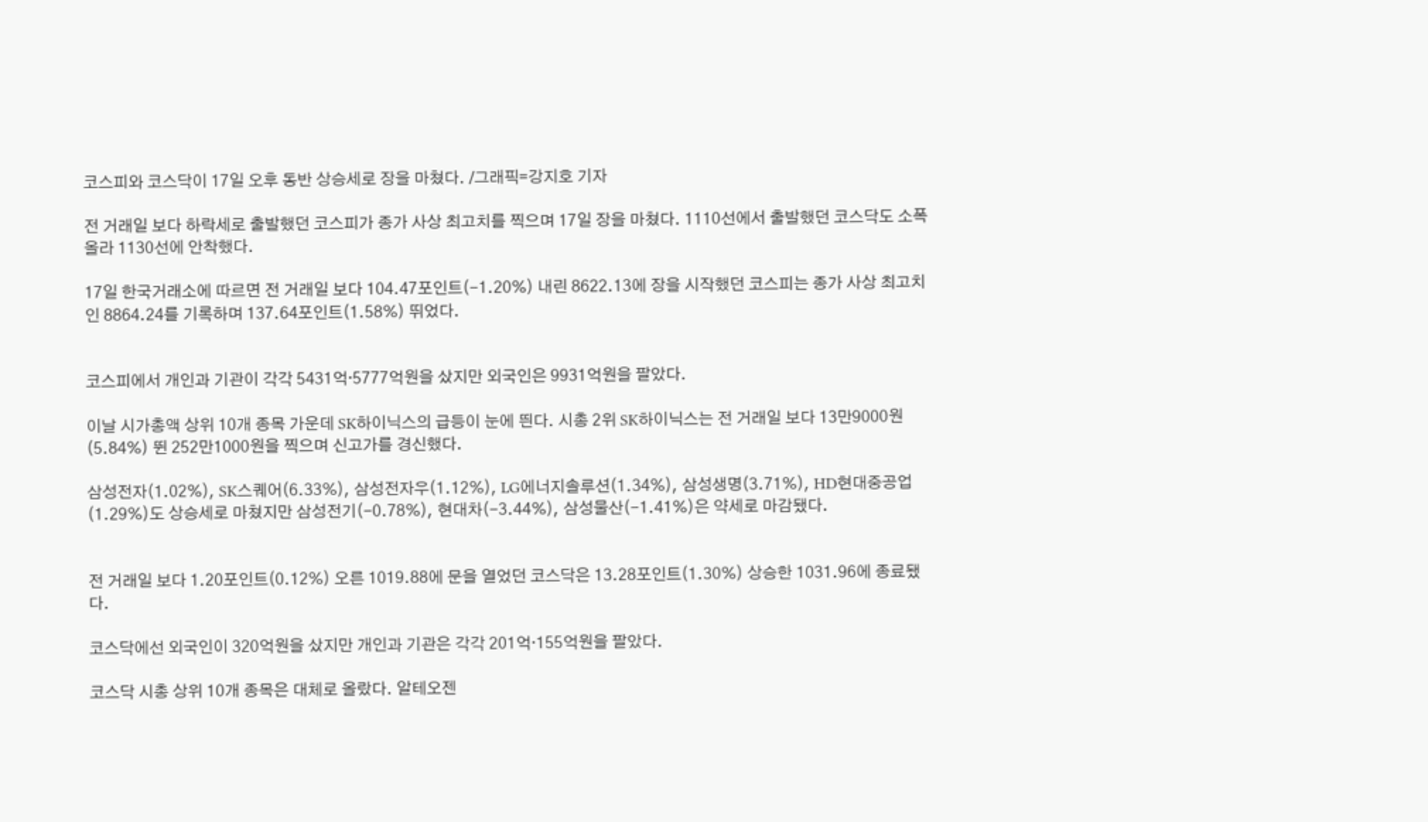코스피와 코스닥이 17일 오후 동반 상승세로 장을 마쳤다. /그래픽=강지호 기자

전 거래일 보다 하락세로 출발했던 코스피가 종가 사상 최고치를 찍으며 17일 장을 마쳤다. 1110선에서 출발했던 코스닥도 소폭 올라 1130선에 안착했다.

17일 한국거래소에 따르면 전 거래일 보다 104.47포인트(-1.20%) 내린 8622.13에 장을 시작했던 코스피는 종가 사상 최고치인 8864.24를 기록하며 137.64포인트(1.58%) 뛰었다.


코스피에서 개인과 기관이 각각 5431억·5777억원을 샀지만 외국인은 9931억원을 팔았다.

이날 시가총액 상위 10개 종목 가운데 SK하이닉스의 급등이 눈에 띈다. 시총 2위 SK하이닉스는 전 거래일 보다 13만9000원(5.84%) 뛴 252만1000원을 찍으며 신고가를 경신했다.

삼성전자(1.02%), SK스퀘어(6.33%), 삼성전자우(1.12%), LG에너지솔루션(1.34%), 삼성생명(3.71%), HD현대중공업(1.29%)도 상승세로 마쳤지만 삼성전기(-0.78%), 현대차(-3.44%), 삼성물산(-1.41%)은 약세로 마감됐다.


전 거래일 보다 1.20포인트(0.12%) 오른 1019.88에 문을 열었던 코스닥은 13.28포인트(1.30%) 상승한 1031.96에 종료됐다.

코스닥에선 외국인이 320억원을 샀지만 개인과 기관은 각각 201억·155억원을 팔았다.

코스닥 시총 상위 10개 종목은 대체로 올랐다. 알테오젠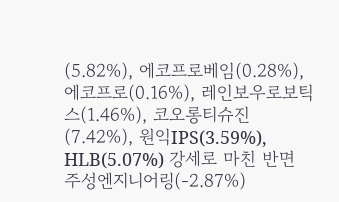(5.82%), 에코프로베임(0.28%), 에코프로(0.16%), 레인보우로보틱스(1.46%), 코오롱티슈진(7.42%), 원익IPS(3.59%), HLB(5.07%) 강세로 마친 반면 주성엔지니어링(-2.87%)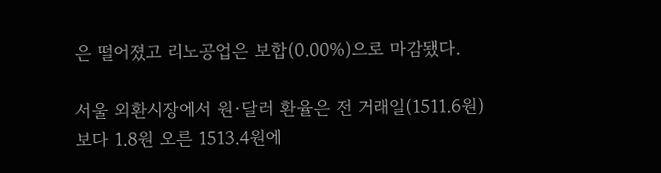은 떨어졌고 리노공업은 보합(0.00%)으로 마감됐다.

서울 외환시장에서 원·달러 환율은 전 거래일(1511.6원)보다 1.8원 오른 1513.4원에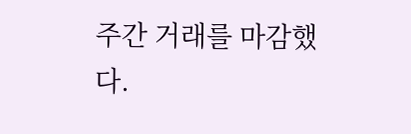주간 거래를 마감했다.